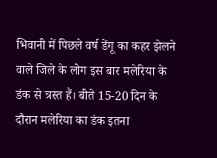भिवानी में पिछले वर्ष डेंगू का कहर झेलने वाले जिले के लोग इस बार मलेरिया के डंक से त्रस्त हैं। बीते 15-20 दिन के दौरान मलेरिया का डंक इतना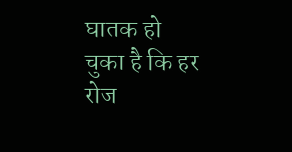घातक हो चुका है कि हर रोज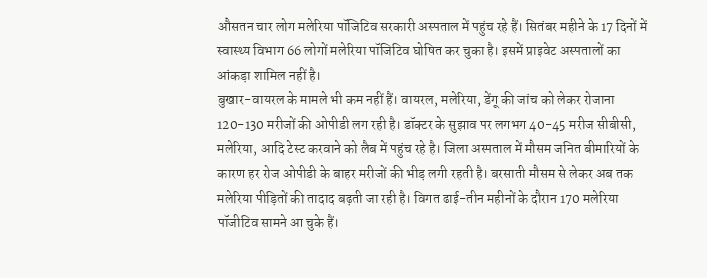औसतन चार लोग मलेरिया पॉजिटिव सरकारी अस्पताल में पहुंच रहे हैं। सितंबर महीने के 17 दिनों में स्वास्थ्य विभाग 66 लोगों मलेरिया पॉजिटिव घोषित कर चुका है। इसमें प्राइवेट अस्पतालों का आंकड़ा शामिल नहीं है।
बुखार-वायरल के मामले भी कम नहीं हैं। वायरल, मलेरिया, डेंगू की जांच को लेकर रोजाना 120-130 मरीजों की ओपीडी लग रही है। डॉक्टर के सुझाव पर लगभग 40-45 मरीज सीबीसी, मलेरिया, आदि टेस्ट करवाने को लैब में पहुंच रहे है। जिला अस्पताल में मौसम जनित बीमारियों के कारण हर रोज ओपीडी के बाहर मरीजों की भीड़ लगी रहती है। बरसाती मौसम से लेकर अब तक मलेरिया पीड़ितों की तादाद बढ़ती जा रही है। विगत ढाई-तीन महीनों के दौरान 170 मलेरिया पॉजीटिव सामने आ चुके हैं।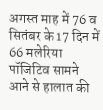अगस्त माह में 76 व सितंबर के 17 दिन में 66 मलेरिया पॉजिटिव सामने आने से हालात की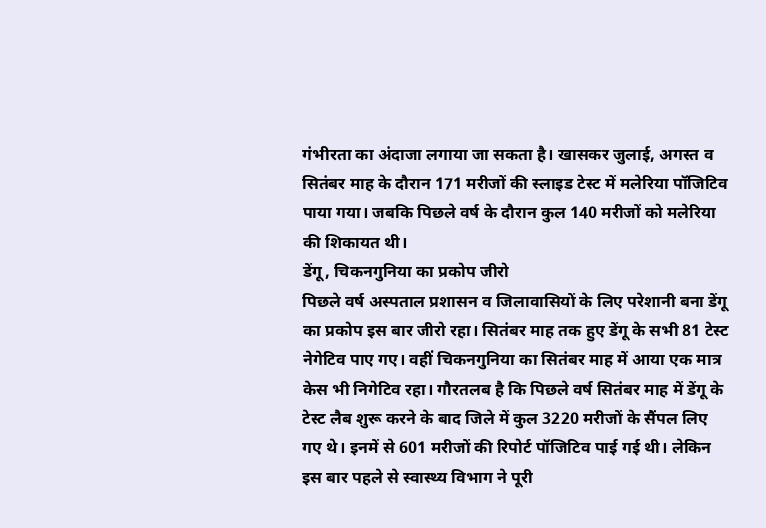गंभीरता का अंदाजा लगाया जा सकता है। खासकर जुलाई, अगस्त व सितंबर माह के दौरान 171 मरीजों की स्लाइड टेस्ट में मलेरिया पॉजिटिव पाया गया। जबकि पिछले वर्ष के दौरान कुल 140 मरीजों को मलेरिया की शिकायत थी।
डेंगू, चिकनगुनिया का प्रकोप जीरो
पिछले वर्ष अस्पताल प्रशासन व जिलावासियों के लिए परेशानी बना डेंगू का प्रकोप इस बार जीरो रहा। सितंबर माह तक हुए डेंगू के सभी 81 टेस्ट नेगेटिव पाए गए। वहीं चिकनगुनिया का सितंबर माह में आया एक मात्र केस भी निगेटिव रहा। गौरतलब है कि पिछले वर्ष सितंबर माह में डेंगू के टेस्ट लैब शुरू करने के बाद जिले में कुल 3220 मरीजों के सैंपल लिए गए थे। इनमें से 601 मरीजों की रिपोर्ट पॉजिटिव पाई गई थी। लेकिन इस बार पहले से स्वास्थ्य विभाग ने पूरी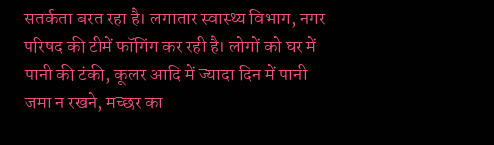सतर्कता बरत रहा है। लगातार स्वास्थ्य विभाग, नगर परिषद की टीमें फॉगिंग कर रही है। लोगों को घर में पानी की टंकी, कूलर आदि में ज्यादा दिन में पानी जमा न रखने, मच्छर का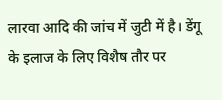लारवा आदि की जांच में जुटी में है। डेंगू के इलाज के लिए विशैष तौर पर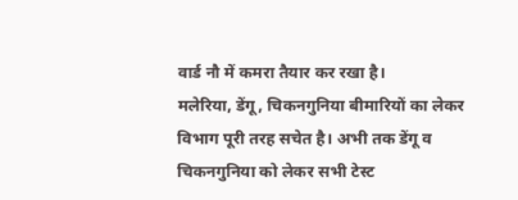वार्ड नौ में कमरा तैयार कर रखा है।
मलेरिया, डेंगू, चिकनगुनिया बीमारियों का लेकर विभाग पूरी तरह सचेत है। अभी तक डेंगू व चिकनगुनिया को लेकर सभी टेस्ट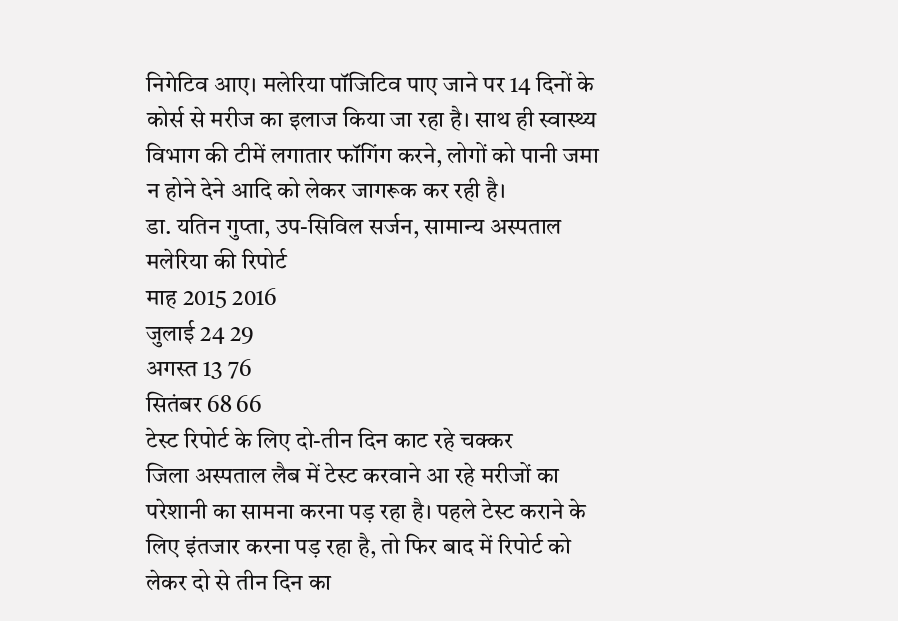निगेटिव आए। मलेरिया पॉजिटिव पाए जाने पर 14 दिनों के कोर्स से मरीज का इलाज किया जा रहा है। साथ ही स्वास्थ्य विभाग की टीमें लगातार फॉगिंग करने, लोगों को पानी जमा न होने देने आदि को लेकर जागरूक कर रही है।
डा. यतिन गुप्ता, उप-सिविल सर्जन, सामान्य अस्पताल
मलेरिया की रिपोर्ट
माह 2015 2016
जुलाई 24 29
अगस्त 13 76
सितंबर 68 66
टेस्ट रिपोर्ट के लिए दो-तीन दिन काट रहे चक्कर
जिला अस्पताल लैब में टेस्ट करवाने आ रहे मरीजों का परेशानी का सामना करना पड़ रहा है। पहले टेस्ट कराने के लिए इंतजार करना पड़ रहा है, तो फिर बाद में रिपोर्ट को लेकर दो से तीन दिन का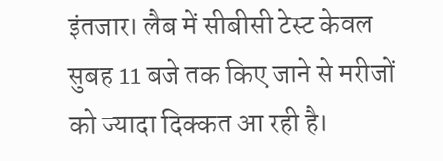इंतजार। लैब में सीबीसी टेस्ट केवल सुबह 11 बजे तक किए जाने से मरीजों को ज्यादा दिक्कत आ रही है।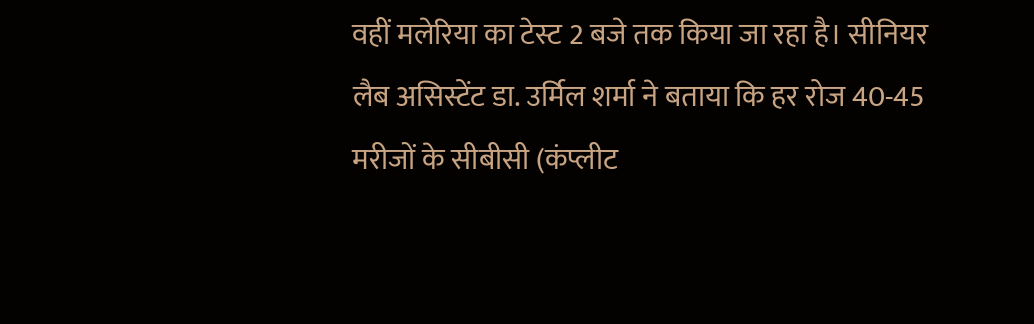वहीं मलेरिया का टेस्ट 2 बजे तक किया जा रहा है। सीनियर लैब असिस्टेंट डा. उर्मिल शर्मा ने बताया कि हर रोज 40-45 मरीजों के सीबीसी (कंप्लीट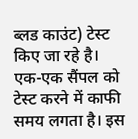ब्लड काउंट) टेस्ट किए जा रहे है। एक-एक सैंपल को टेस्ट करने में काफी समय लगता है। इस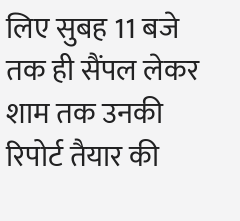लिए सुबह 11 बजे तक ही सैंपल लेकर शाम तक उनकी रिपोर्ट तैयार की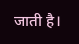जाती है।